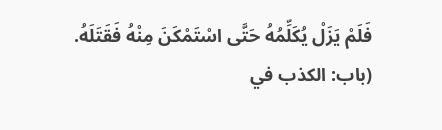فَلَمْ يَزَلْ يُكَلِّمُهُ حَتَّى اسْتَمْكَنَ مِنْهُ فَقَتَلَهُ.
(باب: الكذب في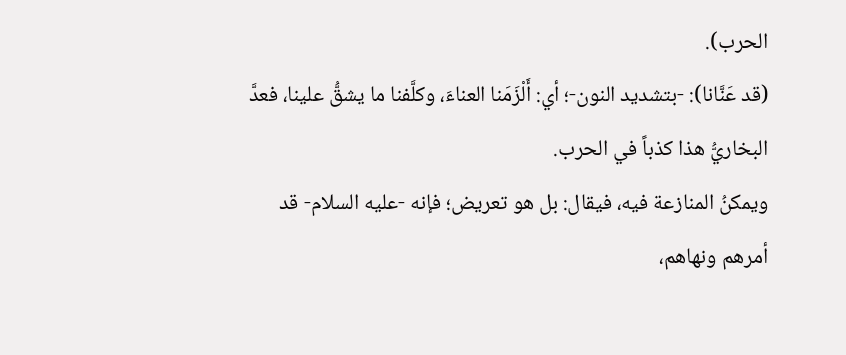الحرب).
(قد عَنَّانا): -بتشديد النون-؛ أي: أَلْزَمَنا العناءَ، وكلَّفنا ما يشقُّ علينا، فعدَّ البخاريُّ هذا كذباً في الحرب.
ويمكنُ المنازعة فيه، فيقال: بل هو تعريض؛ فإنه -عليه السلام- قد أمرهم ونهاهم،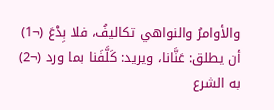والأوامرُ والنواهي تكاليفُ، فلا بِدْعَ (¬1) أن يطلق: عَنَّانا، ويريد: كَلَّفَنا بما ورد (¬2) به الشرع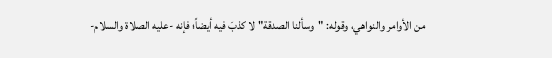من الأوامر والنواهي، وقوله: "وسألنا الصدقة" لا كذبَ فيه أيضاً؛ فإنه -عليه الصلاة والسلام-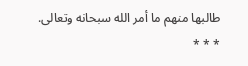طالبها منهم ما أمر الله سبحانه وتعالى.
* * *